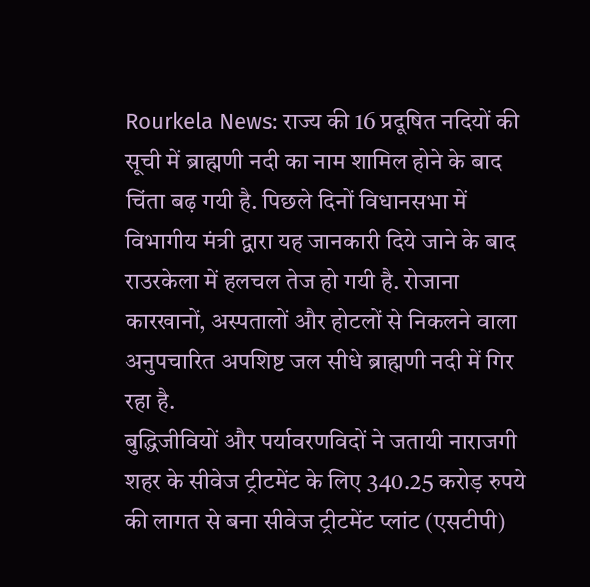Rourkela News: राज्य की 16 प्रदूषित नदियों की सूची में ब्राह्मणी नदी का नाम शामिल होने के बाद चिंता बढ़ गयी है. पिछले दिनों विधानसभा में विभागीय मंत्री द्वारा यह जानकारी दिये जाने के बाद राउरकेला में हलचल तेज हो गयी है. रोजाना कारखानों, अस्पतालों और होटलों से निकलने वाला अनुपचारित अपशिष्ट जल सीधे ब्राह्मणी नदी में गिर रहा है.
बुद्धिजीवियों और पर्यावरणविदों ने जतायी नाराजगी
शहर के सीवेज ट्रीटमेंट के लिए 340.25 करोड़ रुपये की लागत से बना सीवेज ट्रीटमेंट प्लांट (एसटीपी)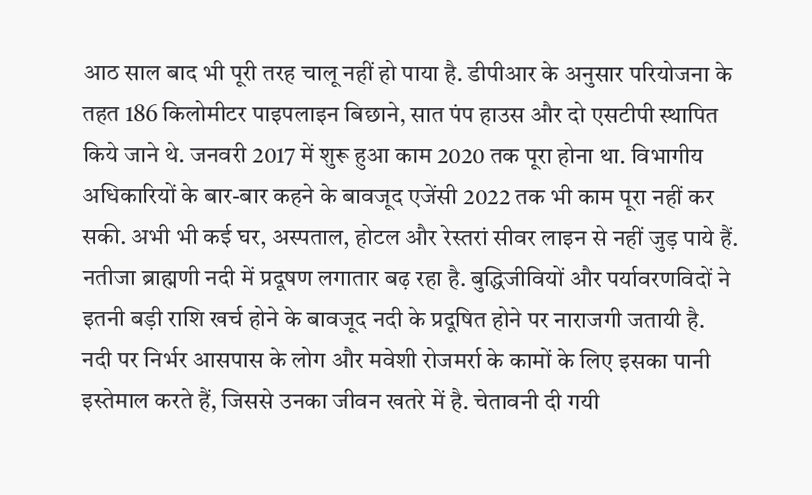आठ साल बाद भी पूरी तरह चालू नहीं हो पाया है. डीपीआर के अनुसार परियोजना के तहत 186 किलोमीटर पाइपलाइन बिछाने, सात पंप हाउस और दो एसटीपी स्थापित किये जाने थे. जनवरी 2017 में शुरू हुआ काम 2020 तक पूरा होना था. विभागीय अधिकारियों के बार-बार कहने के बावजूद एजेंसी 2022 तक भी काम पूरा नहीं कर सकी. अभी भी कई घर, अस्पताल, होटल और रेस्तरां सीवर लाइन से नहीं जुड़ पाये हैं. नतीजा ब्राह्मणी नदी में प्रदूषण लगातार बढ़ रहा है. बुद्धिजीवियों और पर्यावरणविदों ने इतनी बड़ी राशि खर्च होने के बावजूद नदी के प्रदूषित होने पर नाराजगी जतायी है. नदी पर निर्भर आसपास के लोग और मवेशी रोजमर्रा के कामों के लिए इसका पानी इस्तेमाल करते हैं, जिससे उनका जीवन खतरे में है. चेतावनी दी गयी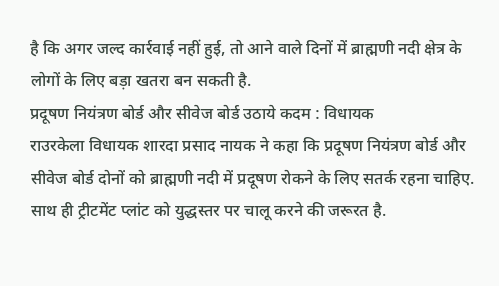है कि अगर जल्द कार्रवाई नहीं हुई, तो आने वाले दिनों में ब्राह्मणी नदी क्षेत्र के लोगों के लिए बड़ा खतरा बन सकती है.
प्रदूषण नियंत्रण बोर्ड और सीवेज बोर्ड उठाये कदम : विधायक
राउरकेला विधायक शारदा प्रसाद नायक ने कहा कि प्रदूषण नियंत्रण बोर्ड और सीवेज बोर्ड दोनों को ब्राह्मणी नदी में प्रदूषण रोकने के लिए सतर्क रहना चाहिए. साथ ही ट्रीटमेंट प्लांट को युद्धस्तर पर चालू करने की जरूरत है.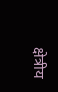क्षेत्रीय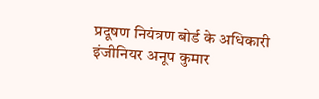प्रदूषण नियंत्रण बोर्ड के अधिकारी इंजीनियर अनूप कुमार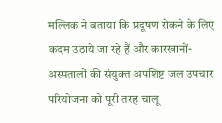मल्लिक ने बताया कि प्रदूषण रोकने के लिए कदम उठाये जा रहे हैं और कारखानों-अस्पतालों की संयुक्त अपशिष्ट जल उपचार परियोजना को पूरी तरह चालू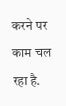करने पर काम चल रहा है.